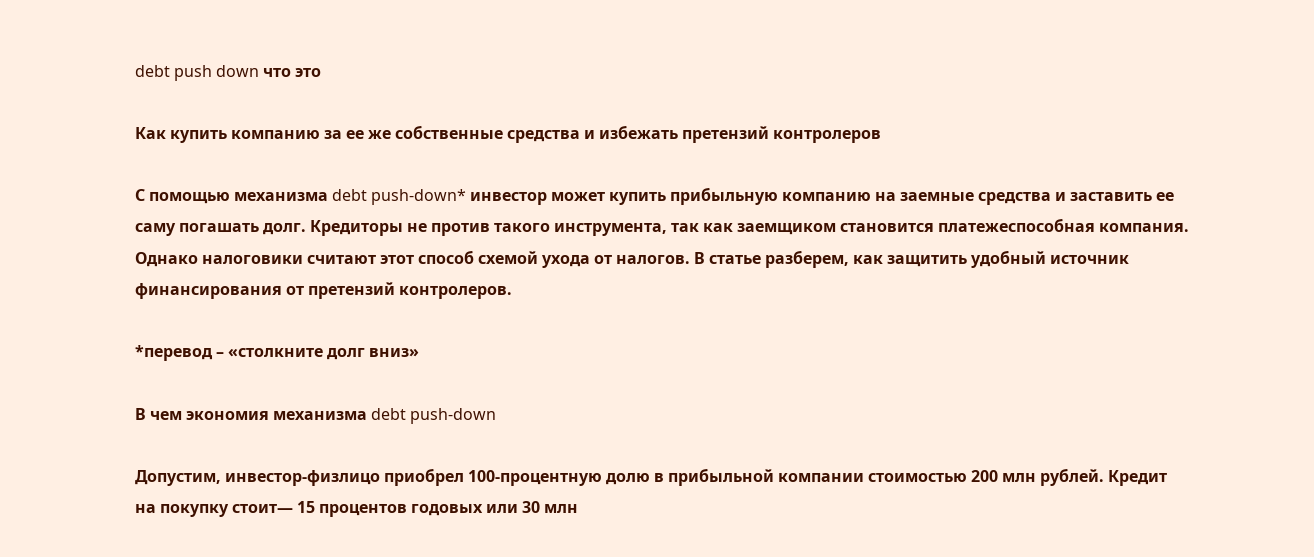debt push down что это

Как купить компанию за ее же собственные средства и избежать претензий контролеров

С помощью механизма debt push-down* инвестор может купить прибыльную компанию на заемные средства и заставить ее саму погашать долг. Кредиторы не против такого инструмента, так как заемщиком становится платежеспособная компания. Однако налоговики считают этот способ схемой ухода от налогов. В статье разберем, как защитить удобный источник финансирования от претензий контролеров.

*перевод – «столкните долг вниз»

В чем экономия механизма debt push-down

Допустим, инвестор-физлицо приобрел 100-процентную долю в прибыльной компании стоимостью 200 млн рублей. Кредит на покупку стоит— 15 процентов годовых или 30 млн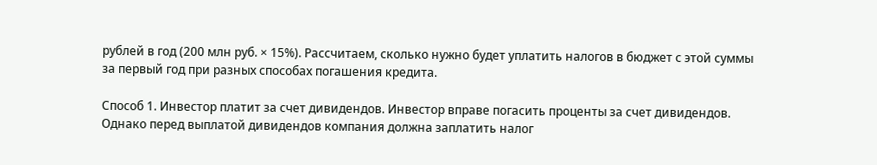рублей в год (200 млн руб. × 15%). Рассчитаем, сколько нужно будет уплатить налогов в бюджет с этой суммы за первый год при разных способах погашения кредита.

Способ 1. Инвестор платит за счет дивидендов. Инвестор вправе погасить проценты за счет дивидендов. Однако перед выплатой дивидендов компания должна заплатить налог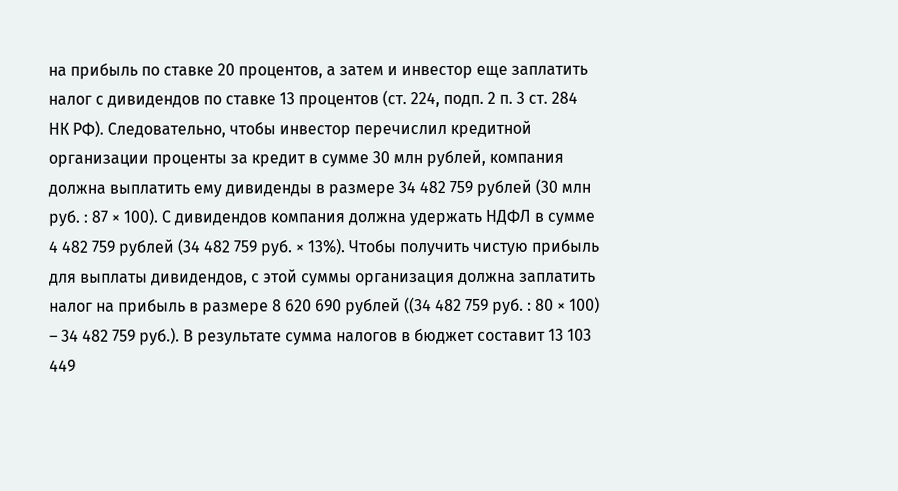на прибыль по ставке 20 процентов, а затем и инвестор еще заплатить налог с дивидендов по ставке 13 процентов (ст. 224, подп. 2 п. 3 ст. 284 НК РФ). Следовательно, чтобы инвестор перечислил кредитной организации проценты за кредит в сумме 30 млн рублей, компания должна выплатить ему дивиденды в размере 34 482 759 рублей (30 млн руб. : 87 × 100). С дивидендов компания должна удержать НДФЛ в сумме 4 482 759 рублей (34 482 759 руб. × 13%). Чтобы получить чистую прибыль для выплаты дивидендов, с этой суммы организация должна заплатить налог на прибыль в размере 8 620 690 рублей ((34 482 759 руб. : 80 × 100) – 34 482 759 руб.). В результате сумма налогов в бюджет составит 13 103 449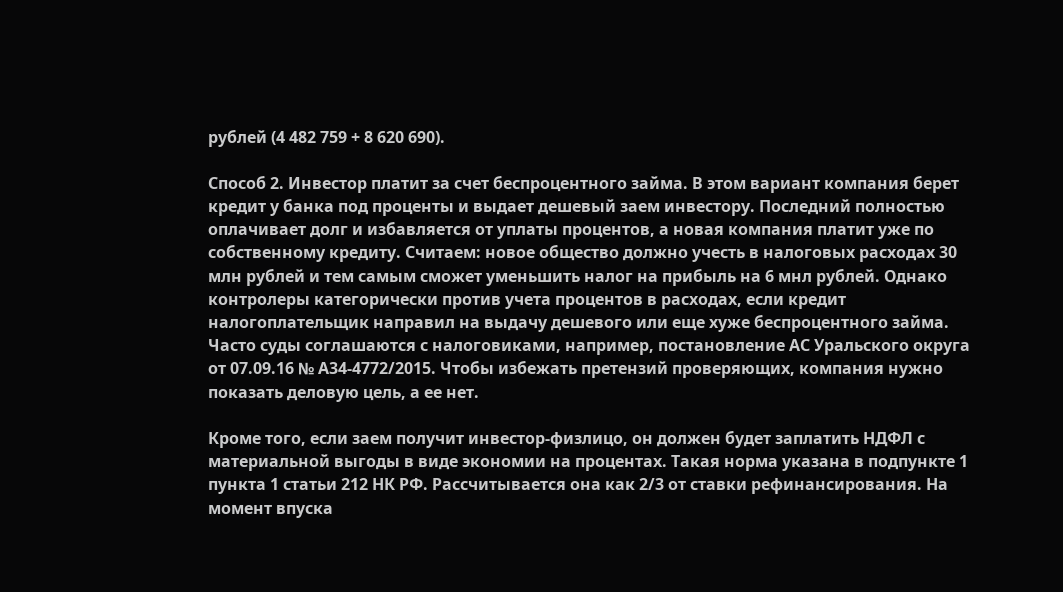рублей (4 482 759 + 8 620 690).

Способ 2. Инвестор платит за счет беспроцентного займа. В этом вариант компания берет кредит у банка под проценты и выдает дешевый заем инвестору. Последний полностью оплачивает долг и избавляется от уплаты процентов, а новая компания платит уже по собственному кредиту. Считаем: новое общество должно учесть в налоговых расходах 30 млн рублей и тем самым сможет уменьшить налог на прибыль на 6 мнл рублей. Однако контролеры категорически против учета процентов в расходах, если кредит налогоплательщик направил на выдачу дешевого или еще хуже беспроцентного займа. Часто суды соглашаются с налоговиками, например, постановление АС Уральского округа от 07.09.16 № А34-4772/2015. Чтобы избежать претензий проверяющих, компания нужно показать деловую цель, а ее нет.

Кроме того, если заем получит инвестор-физлицо, он должен будет заплатить НДФЛ с материальной выгоды в виде экономии на процентах. Такая норма указана в подпункте 1 пункта 1 статьи 212 НК РФ. Рассчитывается она как 2/3 от ставки рефинансирования. На момент впуска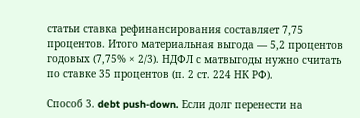статьи ставка рефинансирования составляет 7,75 процентов. Итого материальная выгода — 5,2 процентов годовых (7,75% × 2/3). НДФЛ с матвыгоды нужно считать по ставке 35 процентов (п. 2 ст. 224 НК РФ).

Способ 3. debt push-down. Если долг перенести на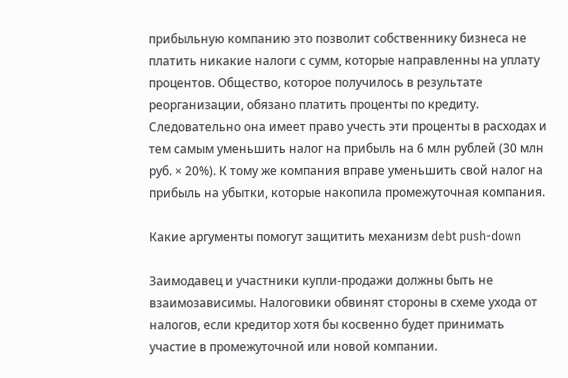прибыльную компанию это позволит собственнику бизнеса не платить никакие налоги с сумм, которые направленны на уплату процентов. Общество, которое получилось в результате реорганизации, обязано платить проценты по кредиту. Следовательно она имеет право учесть эти проценты в расходах и тем самым уменьшить налог на прибыль на 6 млн рублей (30 млн руб. × 20%). К тому же компания вправе уменьшить свой налог на прибыль на убытки, которые накопила промежуточная компания.

Какие аргументы помогут защитить механизм debt push-down

Заимодавец и участники купли-продажи должны быть не взаимозависимы. Налоговики обвинят стороны в схеме ухода от налогов, если кредитор хотя бы косвенно будет принимать участие в промежуточной или новой компании.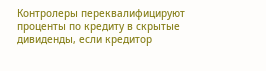Контролеры переквалифицируют проценты по кредиту в скрытые дивиденды, если кредитор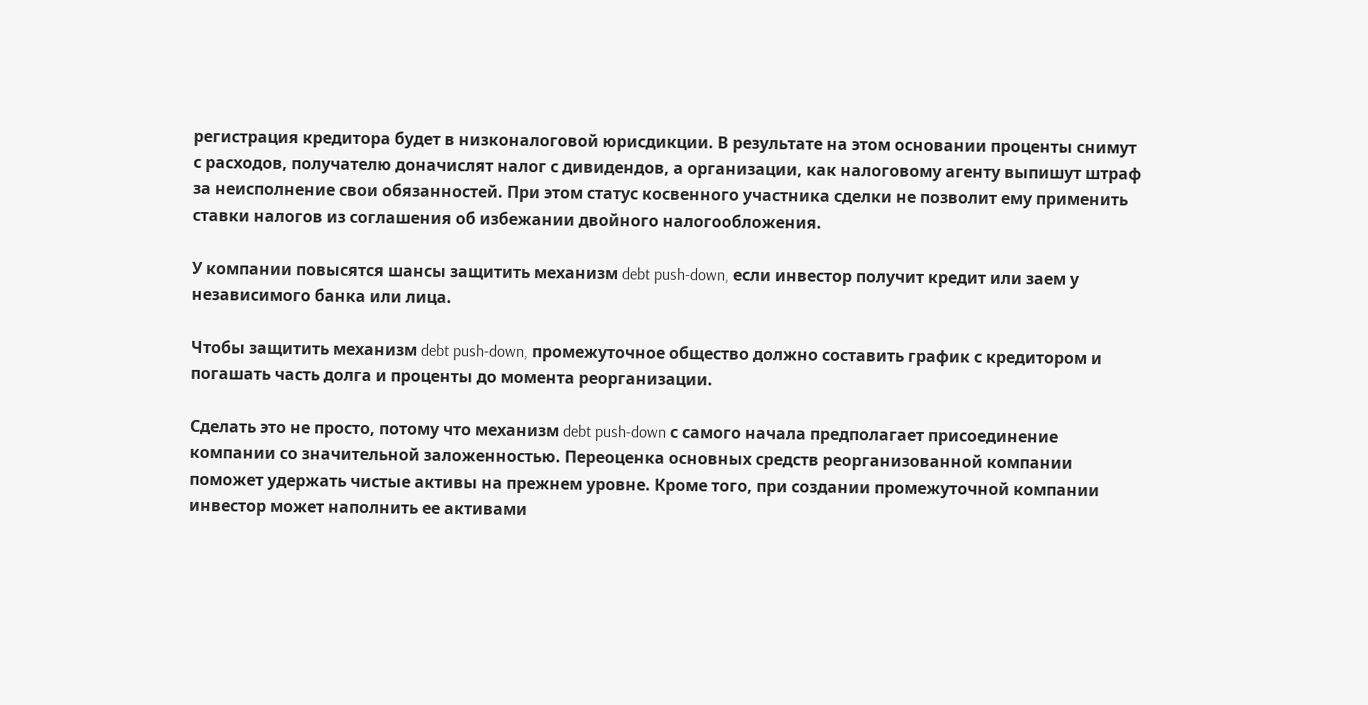регистрация кредитора будет в низконалоговой юрисдикции. В результате на этом основании проценты снимут с расходов, получателю доначислят налог с дивидендов, а организации, как налоговому агенту выпишут штраф за неисполнение свои обязанностей. При этом статус косвенного участника сделки не позволит ему применить ставки налогов из соглашения об избежании двойного налогообложения.

У компании повысятся шансы защитить механизм debt push-down, если инвестор получит кредит или заем у независимого банка или лица.

Чтобы защитить механизм debt push-down, промежуточное общество должно составить график с кредитором и погашать часть долга и проценты до момента реорганизации.

Сделать это не просто, потому что механизм debt push-down с самого начала предполагает присоединение компании со значительной заложенностью. Переоценка основных средств реорганизованной компании поможет удержать чистые активы на прежнем уровне. Кроме того, при создании промежуточной компании инвестор может наполнить ее активами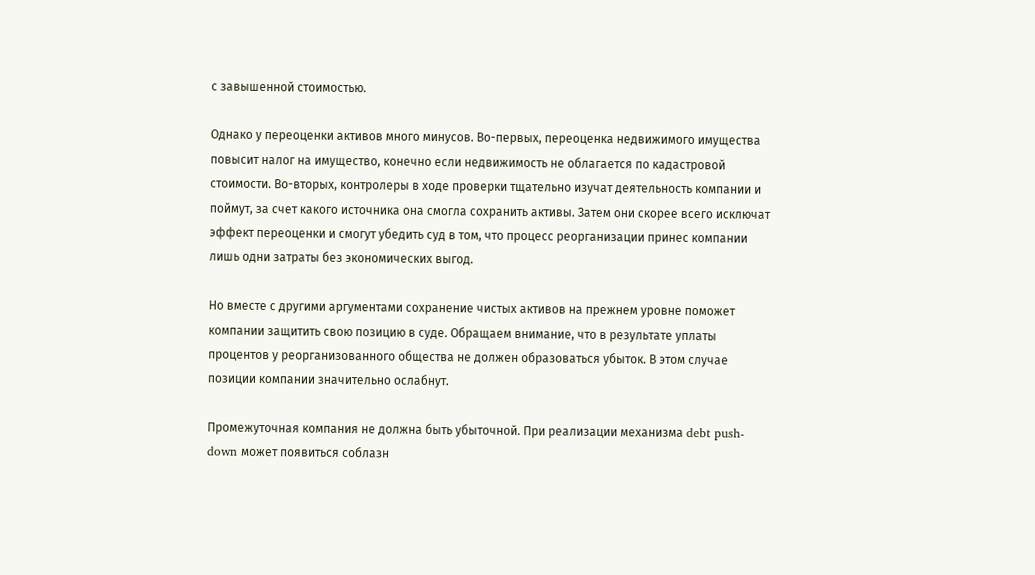с завышенной стоимостью.

Однако у переоценки активов много минусов. Во-первых, переоценка недвижимого имущества повысит налог на имущество, конечно если недвижимость не облагается по кадастровой стоимости. Во-вторых, контролеры в ходе проверки тщательно изучат деятельность компании и поймут, за счет какого источника она смогла сохранить активы. Затем они скорее всего исключат эффект переоценки и смогут убедить суд в том, что процесс реорганизации принес компании лишь одни затраты без экономических выгод.

Но вместе с другими аргументами сохранение чистых активов на прежнем уровне поможет компании защитить свою позицию в суде. Обращаем внимание, что в результате уплаты процентов у реорганизованного общества не должен образоваться убыток. В этом случае позиции компании значительно ослабнут.

Промежуточная компания не должна быть убыточной. При реализации механизма debt push-down может появиться соблазн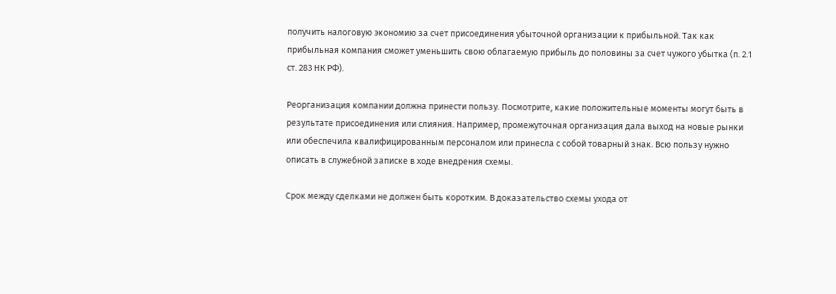получить налоговую экономию за счет присоединения убыточной организации к прибыльной. Так как прибыльная компания сможет уменьшить свою облагаемую прибыль до половины за счет чужого убытка (п. 2.1 ст. 283 НК РФ).

Реорганизация компании должна принести пользу. Посмотрите, какие положительные моменты могут быть в результате присоединения или слияния. Например, промежуточная организация дала выход на новые рынки или обеспечила квалифицированным персоналом или принесла с собой товарный знак. Всю пользу нужно описать в служебной записке в ходе внедрения схемы.

Срок между сделками не должен быть коротким. В доказательство схемы ухода от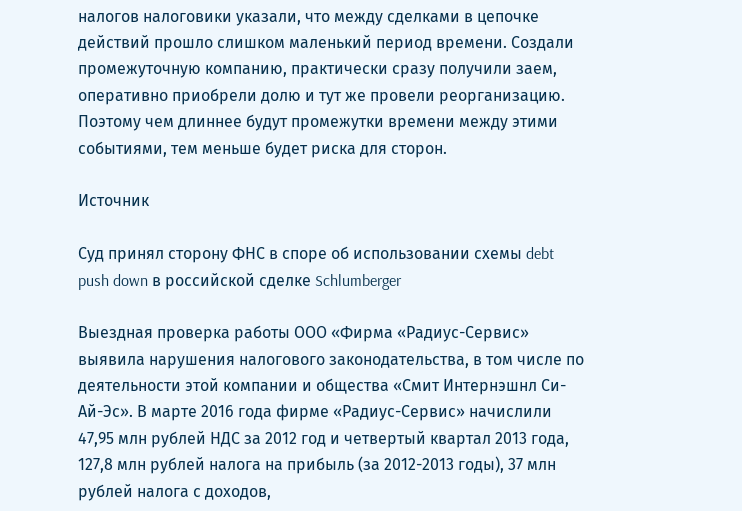налогов налоговики указали, что между сделками в цепочке действий прошло слишком маленький период времени. Создали промежуточную компанию, практически сразу получили заем, оперативно приобрели долю и тут же провели реорганизацию. Поэтому чем длиннее будут промежутки времени между этими событиями, тем меньше будет риска для сторон.

Источник

Суд принял сторону ФНС в споре об использовании схемы debt push down в российской сделке Schlumberger

Выездная проверка работы ООО «Фирма «Радиус-Сервис» выявила нарушения налогового законодательства, в том числе по деятельности этой компании и общества «Смит Интернэшнл Си-Ай-Эс». В марте 2016 года фирме «Радиус-Сервис» начислили 47,95 млн рублей НДС за 2012 год и четвертый квартал 2013 года, 127,8 млн рублей налога на прибыль (за 2012-2013 годы), 37 млн рублей налога с доходов,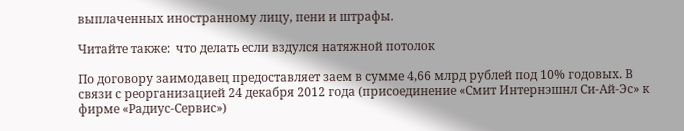выплаченных иностранному лицу, пени и штрафы.

Читайте также:  что делать если вздулся натяжной потолок

По договору заимодавец предоставляет заем в сумме 4,66 млрд рублей под 10% годовых. В связи с реорганизацией 24 декабря 2012 года (присоединение «Смит Интернэшнл Си-Ай-Эс» к фирме «Радиус-Сервис»)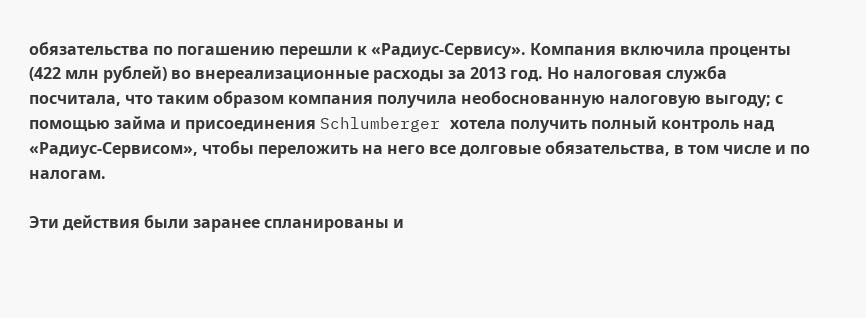обязательства по погашению перешли к «Радиус-Сервису». Компания включила проценты (422 млн рублей) во внереализационные расходы за 2013 год. Но налоговая служба посчитала, что таким образом компания получила необоснованную налоговую выгоду; с помощью займа и присоединения Schlumberger хотела получить полный контроль над «Радиус-Сервисом», чтобы переложить на него все долговые обязательства, в том числе и по налогам.

Эти действия были заранее спланированы и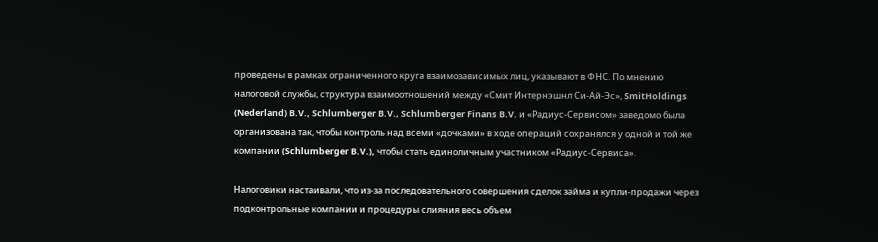проведены в рамках ограниченного круга взаимозависимых лиц, указывают в ФНС. По мнению налоговой службы, структура взаимоотношений между «Смит Интернэшнл Си-Ай-Эс», SmitHoldings (Nederland) B.V., Schlumberger B.V., Schlumberger Finans B.V. и «Радиус-Сервисом» заведомо была организована так, чтобы контроль над всеми «дочками» в ходе операций сохранялся у одной и той же компании (Schlumberger B.V.), чтобы стать единоличным участником «Радиус-Сервиса».

Налоговики настаивали, что из-за последовательного совершения сделок займа и купли-продажи через подконтрольные компании и процедуры слияния весь объем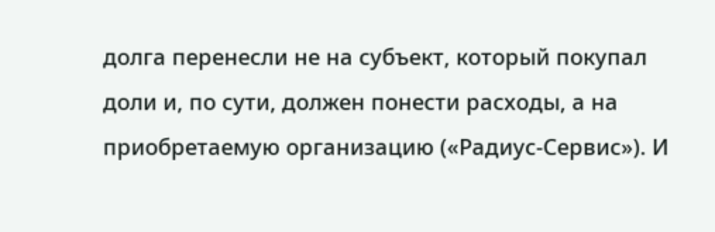долга перенесли не на субъект, который покупал доли и, по сути, должен понести расходы, а на приобретаемую организацию («Радиус-Сервис»). И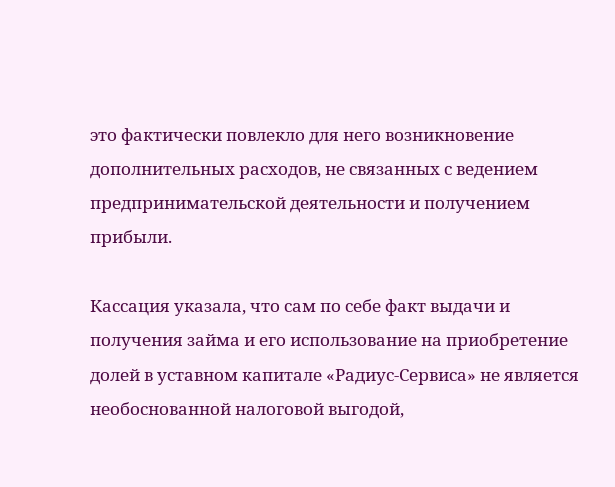это фактически повлекло для него возникновение дополнительных расходов, не связанных с ведением предпринимательской деятельности и получением прибыли.

Кассация указала, что сам по себе факт выдачи и получения займа и его использование на приобретение долей в уставном капитале «Радиус-Сервиса» не является необоснованной налоговой выгодой,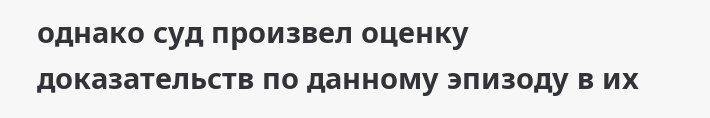однако суд произвел оценку доказательств по данному эпизоду в их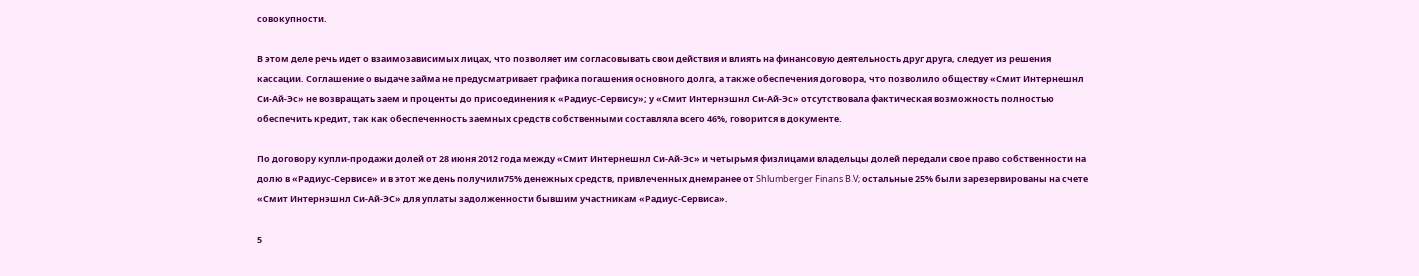совокупности.

В этом деле речь идет о взаимозависимых лицах, что позволяет им согласовывать свои действия и влиять на финансовую деятельность друг друга, следует из решения кассации. Соглашение о выдаче займа не предусматривает графика погашения основного долга, а также обеспечения договора, что позволило обществу «Смит Интернешнл Си-Ай-Эс» не возвращать заем и проценты до присоединения к «Радиус-Сервису»; у «Смит Интернэшнл Си-Ай-Эс» отсутствовала фактическая возможность полностью обеспечить кредит, так как обеспеченность заемных средств собственными составляла всего 46%, говорится в документе.

По договору купли-продажи долей от 28 июня 2012 года между «Смит Интернешнл Си-Ай-Эс» и четырьмя физлицами владельцы долей передали свое право собственности на долю в «Радиус-Сервисе» и в этот же день получили75% денежных средств, привлеченных днемранее от Shlumberger Finans B.V; остальные 25% были зарезервированы на счете «Смит Интернэшнл Си-Ай-ЭС» для уплаты задолженности бывшим участникам «Радиус-Сервиса».

5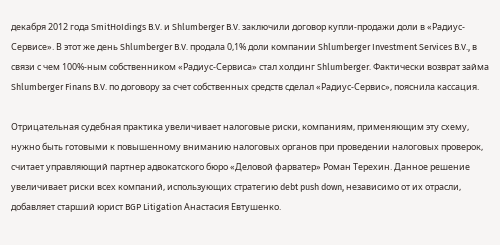декабря 2012 года SmitHoIdings B.V. и Shlumberger B.V. заключили договор купли-продажи доли в «Радиус-Сервисе». В этот же день Shlumberger B.V. продала 0,1% доли компании Shlumberger Investment Services B.V., в связи с чем 100%-ным собственником «Радиус-Сервиса» стал холдинг Shlumberger. Фактически возврат займа Shlumberger Finans B.V. по договору за счет собственных средств сделал «Радиус-Сервис», пояснила кассация.

Отрицательная судебная практика увеличивает налоговые риски, компаниям, применяющим эту схему, нужно быть готовыми к повышенному вниманию налоговых органов при проведении налоговых проверок, считает управляющий партнер адвокатского бюро «Деловой фарватер» Роман Терехин. Данное решение увеличивает риски всех компаний, использующих стратегию debt push down, независимо от их отрасли, добавляет старший юрист BGP Litigation Анастасия Евтушенко.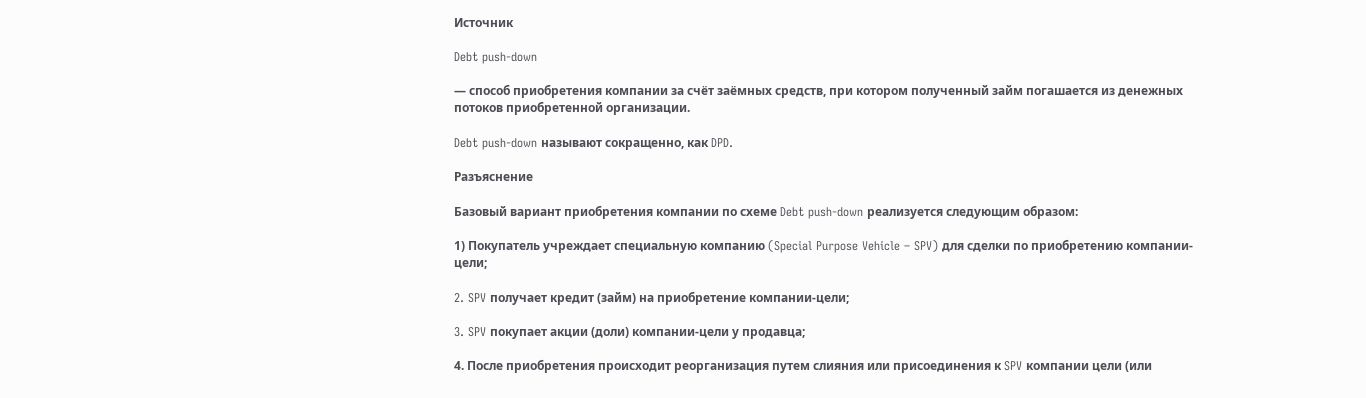Источник

Debt push-down

— способ приобретения компании за счёт заёмных средств, при котором полученный займ погашается из денежных потоков приобретенной организации.

Debt push-down называют сокращенно, как DPD.

Разъяснение

Базовый вариант приобретения компании по схеме Debt push-down реализуется следующим образом:

1) Покупатель учреждает специальную компанию (Special Purpose Vehicle – SPV) для сделки по приобретению компании-цели;

2. SPV получает кредит (займ) на приобретение компании-цели;

3. SPV покупает акции (доли) компании-цели у продавца;

4. После приобретения происходит реорганизация путем слияния или присоединения к SPV компании цели (или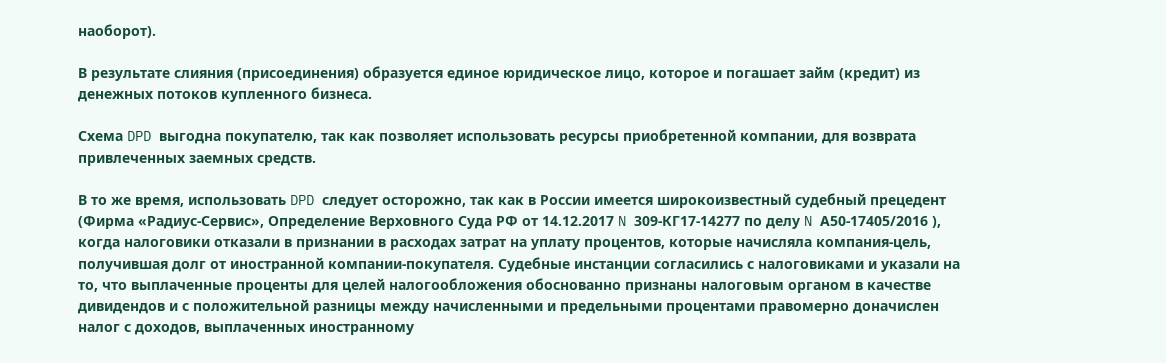наоборот).

В результате слияния (присоединения) образуется единое юридическое лицо, которое и погашает займ (кредит) из денежных потоков купленного бизнеса.

Схема DPD выгодна покупателю, так как позволяет использовать ресурсы приобретенной компании, для возврата привлеченных заемных средств.

В то же время, использовать DPD следует осторожно, так как в России имеется широкоизвестный судебный прецедент (Фирма «Радиус-Сервис», Определение Верховного Суда РФ от 14.12.2017 N 309-КГ17-14277 по делу N А50-17405/2016 ), когда налоговики отказали в признании в расходах затрат на уплату процентов, которые начисляла компания-цель, получившая долг от иностранной компании-покупателя. Судебные инстанции согласились с налоговиками и указали на то, что выплаченные проценты для целей налогообложения обоснованно признаны налоговым органом в качестве дивидендов и с положительной разницы между начисленными и предельными процентами правомерно доначислен налог с доходов, выплаченных иностранному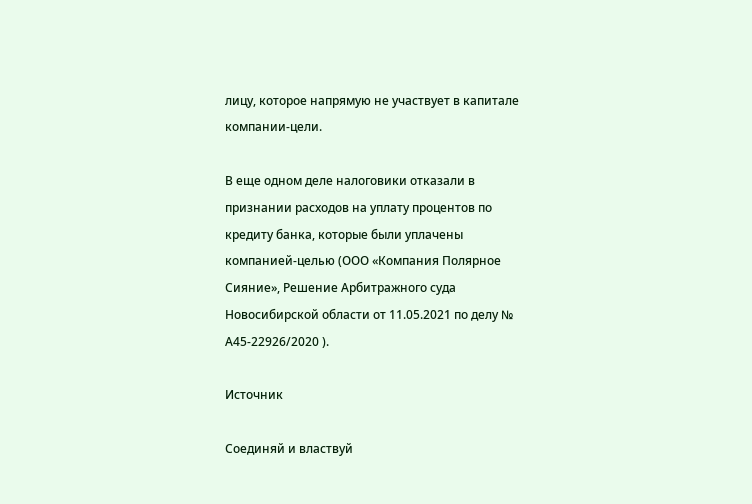лицу, которое напрямую не участвует в капитале компании-цели.

В еще одном деле налоговики отказали в признании расходов на уплату процентов по кредиту банка, которые были уплачены компанией-целью (ООО «Компания Полярное Сияние», Решение Арбитражного суда Новосибирской области от 11.05.2021 по делу № А45-22926/2020 ).

Источник

Соединяй и властвуй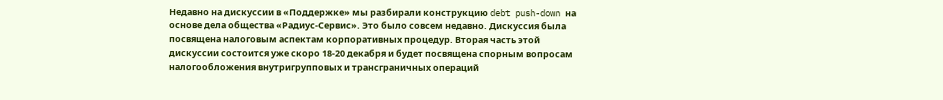Недавно на дискуссии в «Поддержке» мы разбирали конструкцию debt push-down на основе дела общества «Радиус-Сервис». Это было совсем недавно. Дискуссия была посвящена налоговым аспектам корпоративных процедур. Вторая часть этой дискуссии состоится уже скоро 18-20 декабря и будет посвящена спорным вопросам налогообложения внутригрупповых и трансграничных операций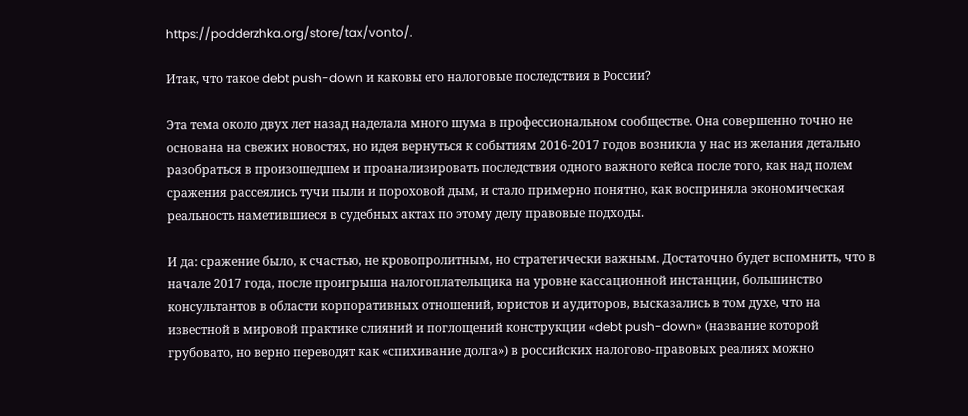https://podderzhka.org/store/tax/vonto/.

Итак, что такое debt push-down и каковы его налоговые последствия в России?

Эта тема около двух лет назад наделала много шума в профессиональном сообществе. Она совершенно точно не основана на свежих новостях, но идея вернуться к событиям 2016-2017 годов возникла у нас из желания детально разобраться в произошедшем и проанализировать последствия одного важного кейса после того, как над полем сражения рассеялись тучи пыли и пороховой дым, и стало примерно понятно, как восприняла экономическая реальность наметившиеся в судебных актах по этому делу правовые подходы.

И да: сражение было, к счастью, не кровопролитным, но стратегически важным. Достаточно будет вспомнить, что в начале 2017 года, после проигрыша налогоплательщика на уровне кассационной инстанции, большинство консультантов в области корпоративных отношений, юристов и аудиторов, высказались в том духе, что на известной в мировой практике слияний и поглощений конструкции «debt push-down» (название которой грубовато, но верно переводят как «спихивание долга») в российских налогово-правовых реалиях можно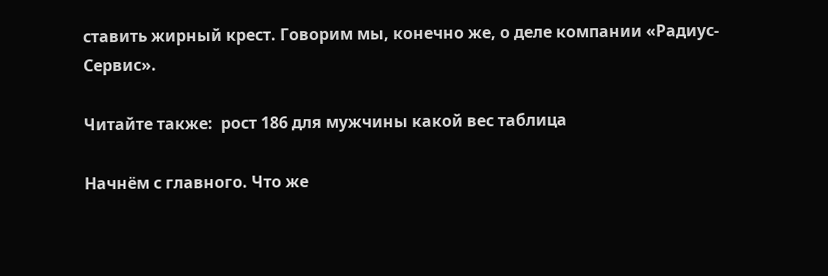ставить жирный крест. Говорим мы, конечно же, о деле компании «Радиус-Сервис».

Читайте также:  рост 186 для мужчины какой вес таблица

Начнём с главного. Что же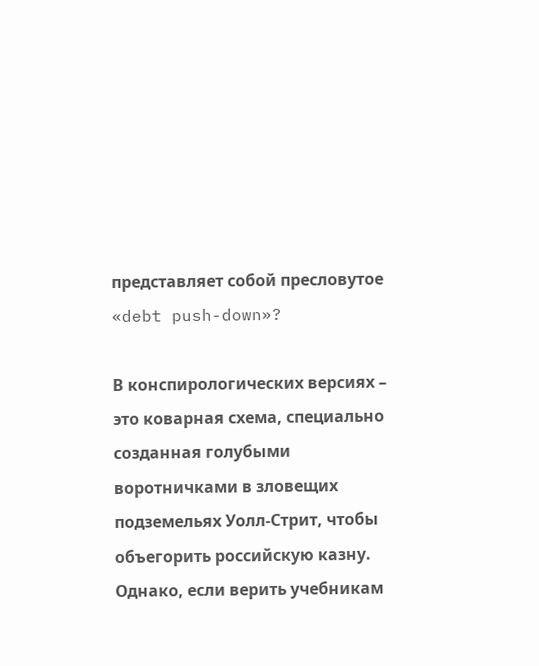представляет собой пресловутое «debt push-down»?

В конспирологических версиях – это коварная схема, специально созданная голубыми воротничками в зловещих подземельях Уолл-Стрит, чтобы объегорить российскую казну. Однако, если верить учебникам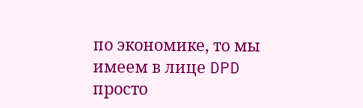по экономике, то мы имеем в лице DPD просто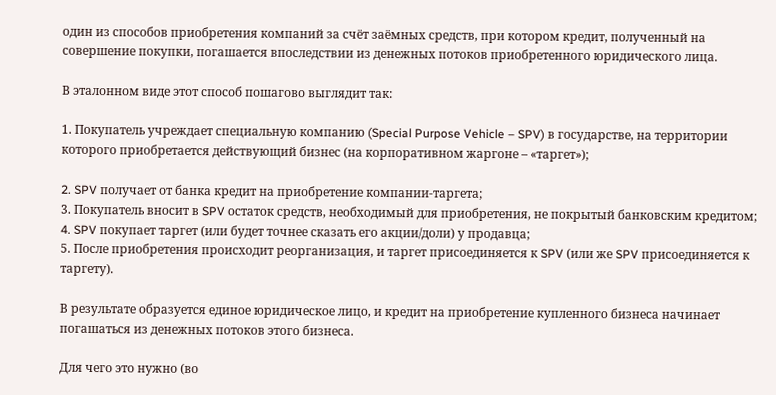один из способов приобретения компаний за счёт заёмных средств, при котором кредит, полученный на совершение покупки, погашается впоследствии из денежных потоков приобретенного юридического лица.

В эталонном виде этот способ пошагово выглядит так:

1. Покупатель учреждает специальную компанию (Special Purpose Vehicle – SPV) в государстве, на территории которого приобретается действующий бизнес (на корпоративном жаргоне – «таргет»);

2. SPV получает от банка кредит на приобретение компании-таргета;
3. Покупатель вносит в SPV остаток средств, необходимый для приобретения, не покрытый банковским кредитом;
4. SPV покупает таргет (или будет точнее сказать его акции/доли) у продавца;
5. После приобретения происходит реорганизация, и таргет присоединяется к SPV (или же SPV присоединяется к таргету).

В результате образуется единое юридическое лицо, и кредит на приобретение купленного бизнеса начинает погашаться из денежных потоков этого бизнеса.

Для чего это нужно (во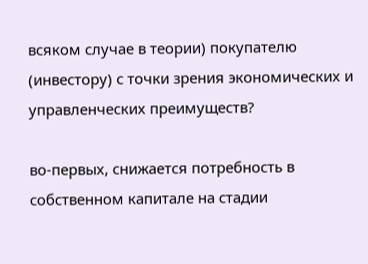всяком случае в теории) покупателю (инвестору) с точки зрения экономических и управленческих преимуществ?

во-первых, снижается потребность в собственном капитале на стадии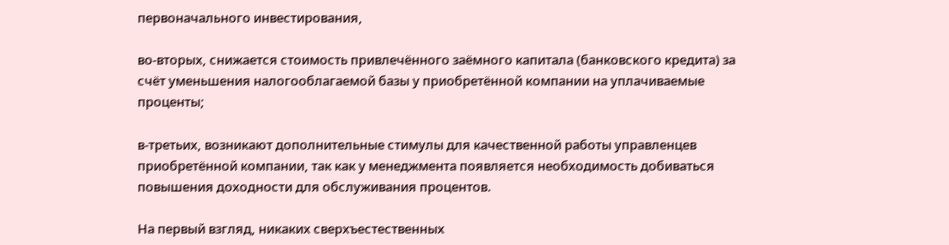первоначального инвестирования,

во-вторых, снижается стоимость привлечённого заёмного капитала (банковского кредита) за счёт уменьшения налогооблагаемой базы у приобретённой компании на уплачиваемые проценты;

в-третьих, возникают дополнительные стимулы для качественной работы управленцев приобретённой компании, так как у менеджмента появляется необходимость добиваться повышения доходности для обслуживания процентов.

На первый взгляд, никаких сверхъестественных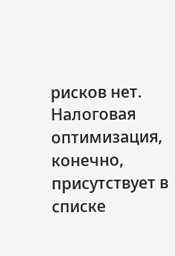рисков нет. Налоговая оптимизация, конечно, присутствует в списке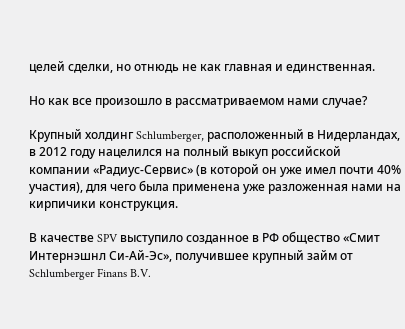целей сделки, но отнюдь не как главная и единственная.

Но как все произошло в рассматриваемом нами случае?

Крупный холдинг Schlumberger, расположенный в Нидерландах, в 2012 году нацелился на полный выкуп российской компании «Радиус-Сервис» (в которой он уже имел почти 40% участия), для чего была применена уже разложенная нами на кирпичики конструкция.

В качестве SPV выступило созданное в РФ общество «Смит Интернэшнл Си-Ай-Эс», получившее крупный займ от Schlumberger Finans B.V.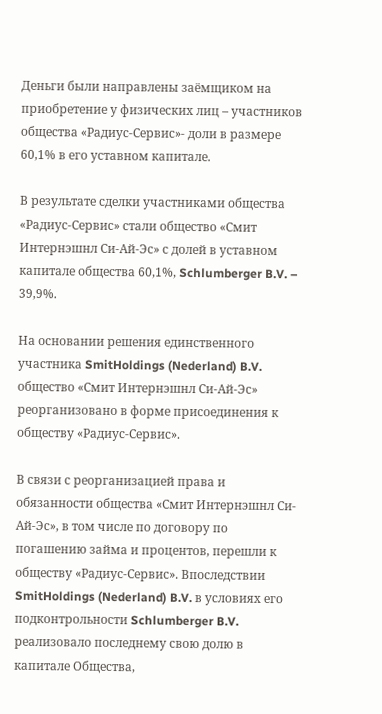Деньги были направлены заёмщиком на приобретение у физических лиц – участников общества «Радиус-Сервис»- доли в размере 60,1% в его уставном капитале.

В результате сделки участниками общества «Радиус-Сервис» стали общество «Смит Интернэшнл Си-Ай-Эс» с долей в уставном капитале общества 60,1%, Schlumberger B.V. – 39,9%.

На основании решения единственного участника SmitHoldings (Nederland) B.V. общество «Смит Интернэшнл Си-Ай-Эс» реорганизовано в форме присоединения к обществу «Радиус-Сервис».

В связи с реорганизацией права и обязанности общества «Смит Интернэшнл Си-Ай-Эс», в том числе по договору по погашению займа и процентов, перешли к обществу «Радиус-Сервис». Впоследствии SmitHoldings (Nederland) B.V. в условиях его подконтрольности Schlumberger B.V. реализовало последнему свою долю в капитале Общества,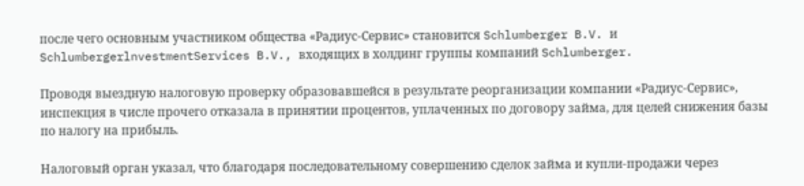после чего основным участником общества «Радиус-Сервис» становится Schlumberger B.V. и SchlumbergerlnvestmentServices B.V., входящих в холдинг группы компаний Schlumberger.

Проводя выездную налоговую проверку образовавшейся в результате реорганизации компании «Радиус-Сервис», инспекция в числе прочего отказала в принятии процентов, уплаченных по договору займа, для целей снижения базы по налогу на прибыль.

Налоговый орган указал, что благодаря последовательному совершению сделок займа и купли-продажи через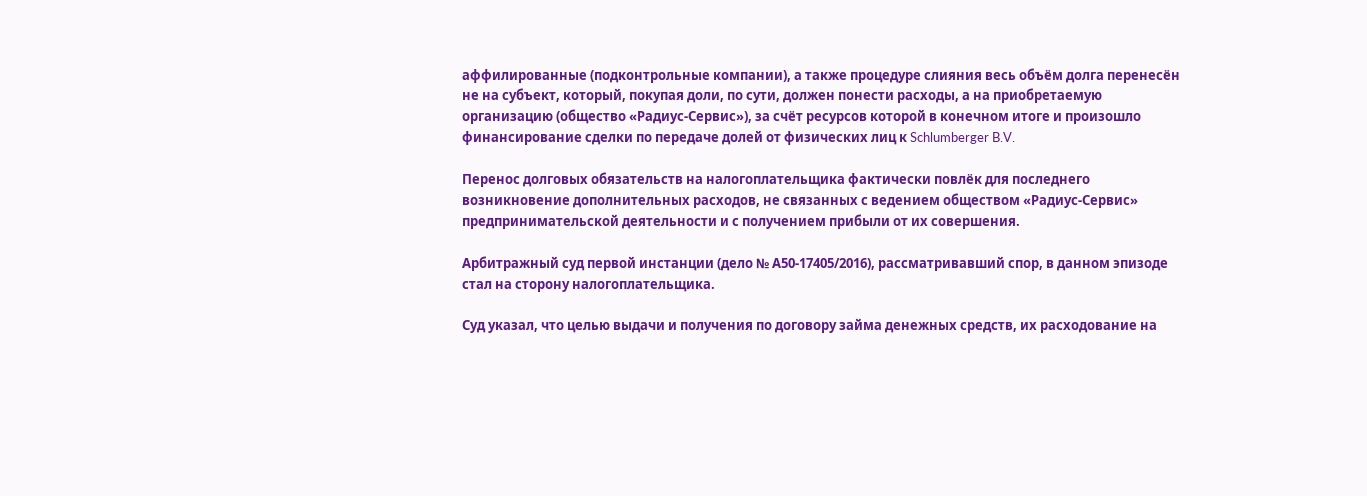аффилированные (подконтрольные компании), а также процедуре слияния весь объём долга перенесён не на субъект, который, покупая доли, по сути, должен понести расходы, а на приобретаемую организацию (общество «Радиус-Сервис»), за счёт ресурсов которой в конечном итоге и произошло финансирование сделки по передаче долей от физических лиц к Schlumberger B.V.

Перенос долговых обязательств на налогоплательщика фактически повлёк для последнего возникновение дополнительных расходов, не связанных с ведением обществом «Радиус-Сервис» предпринимательской деятельности и с получением прибыли от их совершения.

Арбитражный суд первой инстанции (дело № А50-17405/2016), рассматривавший спор, в данном эпизоде стал на сторону налогоплательщика.

Суд указал, что целью выдачи и получения по договору займа денежных средств, их расходование на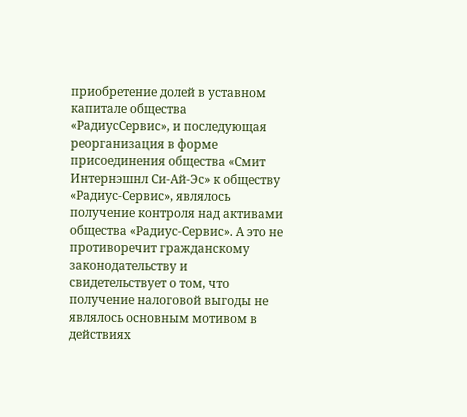приобретение долей в уставном капитале общества «РадиусСервис», и последующая реорганизация в форме присоединения общества «Смит Интернэшнл Си-Ай-Эс» к обществу «Радиус-Сервис», являлось получение контроля над активами общества «Радиус-Сервис». А это не противоречит гражданскому законодательству и свидетельствует о том, что получение налоговой выгоды не являлось основным мотивом в действиях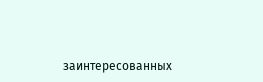заинтересованных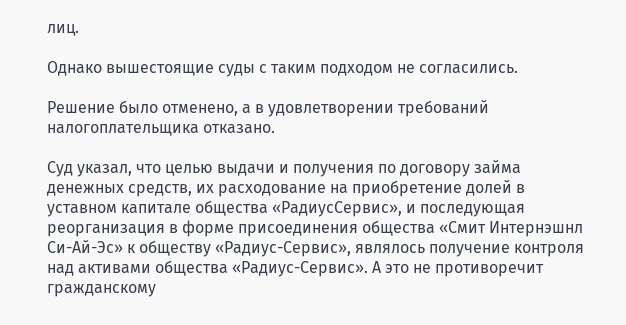лиц.

Однако вышестоящие суды с таким подходом не согласились.

Решение было отменено, а в удовлетворении требований налогоплательщика отказано.

Суд указал, что целью выдачи и получения по договору займа денежных средств, их расходование на приобретение долей в уставном капитале общества «РадиусСервис», и последующая реорганизация в форме присоединения общества «Смит Интернэшнл Си-Ай-Эс» к обществу «Радиус-Сервис», являлось получение контроля над активами общества «Радиус-Сервис». А это не противоречит гражданскому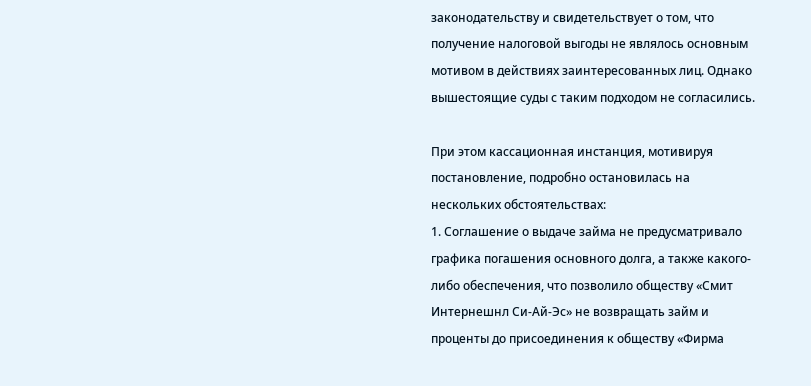законодательству и свидетельствует о том, что получение налоговой выгоды не являлось основным мотивом в действиях заинтересованных лиц. Однако вышестоящие суды с таким подходом не согласились.

При этом кассационная инстанция, мотивируя постановление, подробно остановилась на нескольких обстоятельствах:
1. Соглашение о выдаче займа не предусматривало графика погашения основного долга, а также какого-либо обеспечения, что позволило обществу «Смит Интернешнл Си-Ай-Эс» не возвращать займ и проценты до присоединения к обществу «Фирма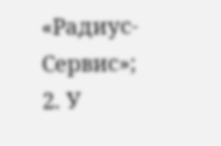«Радиус-Сервис»;
2. У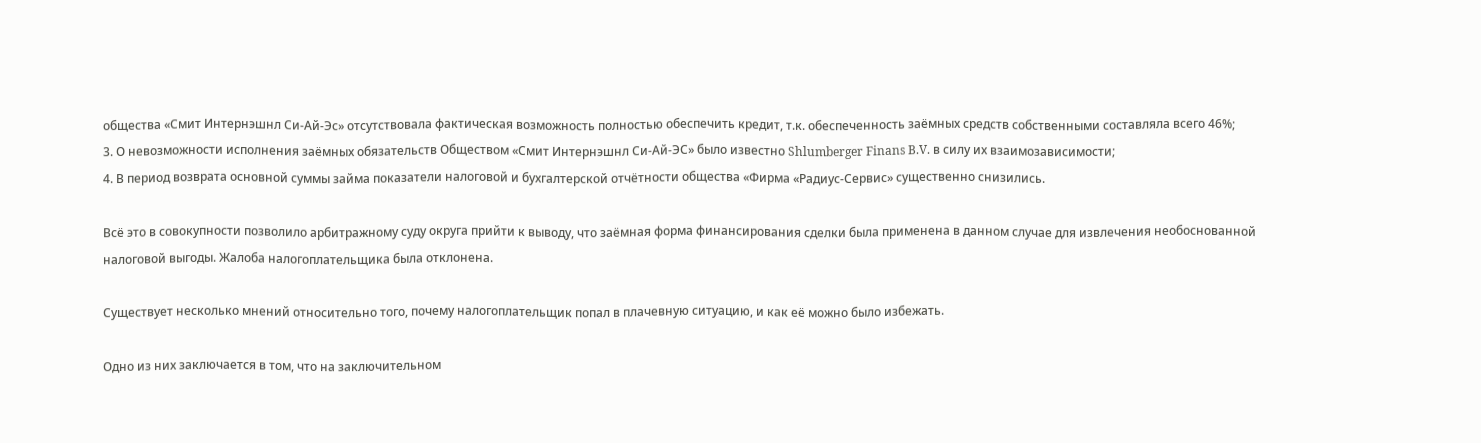общества «Смит Интернэшнл Си-Ай-Эс» отсутствовала фактическая возможность полностью обеспечить кредит, т.к. обеспеченность заёмных средств собственными составляла всего 46%;
3. О невозможности исполнения заёмных обязательств Обществом «Смит Интернэшнл Си-Ай-ЭС» было известно Shlumberger Finans B.V. в силу их взаимозависимости;
4. В период возврата основной суммы займа показатели налоговой и бухгалтерской отчётности общества «Фирма «Радиус-Сервис» существенно снизились.

Всё это в совокупности позволило арбитражному суду округа прийти к выводу, что заёмная форма финансирования сделки была применена в данном случае для извлечения необоснованной налоговой выгоды. Жалоба налогоплательщика была отклонена.

Существует несколько мнений относительно того, почему налогоплательщик попал в плачевную ситуацию, и как её можно было избежать.

Одно из них заключается в том, что на заключительном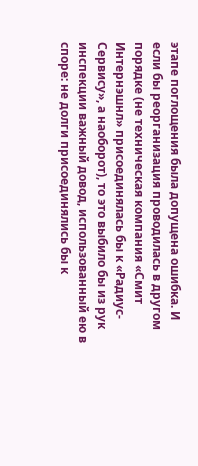этапе поглощения была допущена ошибка. И если бы реорганизация проводилась в другом порядке (не техническая компания «Смит Интернэшнл» присоединялась бы к «Радиус-Сервису», а наоборот), то это выбило бы из рук инспекции важный довод, использованный ею в споре: не долги присоединялись бы к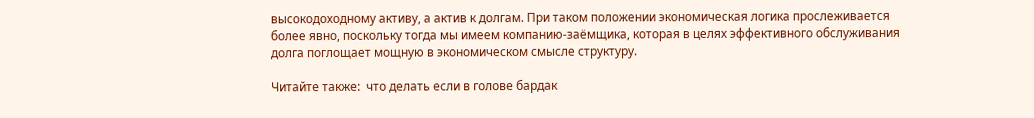высокодоходному активу, а актив к долгам. При таком положении экономическая логика прослеживается более явно, поскольку тогда мы имеем компанию-заёмщика, которая в целях эффективного обслуживания долга поглощает мощную в экономическом смысле структуру.

Читайте также:  что делать если в голове бардак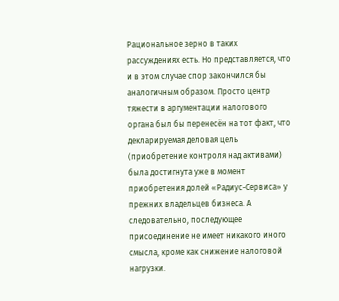Рациональное зерно в таких рассуждениях есть. Но представляется, что и в этом случае спор закончился бы аналогичным образом. Просто центр тяжести в аргументации налогового органа был бы перенесён на тот факт, что декларируемая деловая цель (приобретение контроля над активами) была достигнута уже в момент приобретения долей «Радиус-Сервиса» у прежних владельцев бизнеса. А следовательно, последующее присоединение не имеет никакого иного смысла, кроме как снижение налоговой нагрузки.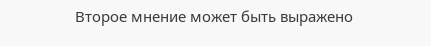Второе мнение может быть выражено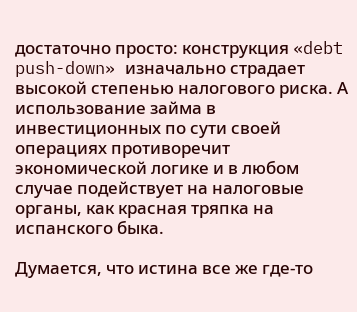достаточно просто: конструкция «debt push-down» изначально страдает высокой степенью налогового риска. А использование займа в инвестиционных по сути своей операциях противоречит экономической логике и в любом случае подействует на налоговые органы, как красная тряпка на испанского быка.

Думается, что истина все же где-то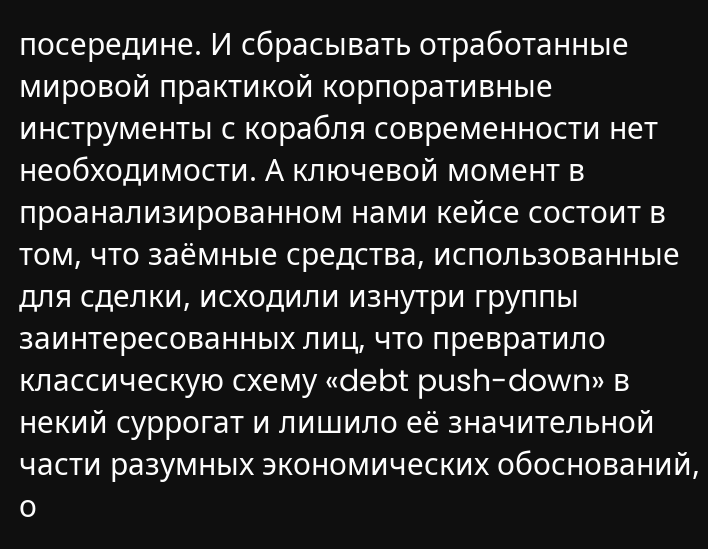посередине. И сбрасывать отработанные мировой практикой корпоративные инструменты с корабля современности нет необходимости. А ключевой момент в проанализированном нами кейсе состоит в том, что заёмные средства, использованные для сделки, исходили изнутри группы заинтересованных лиц, что превратило классическую схему «debt push-down» в некий суррогат и лишило её значительной части разумных экономических обоснований, о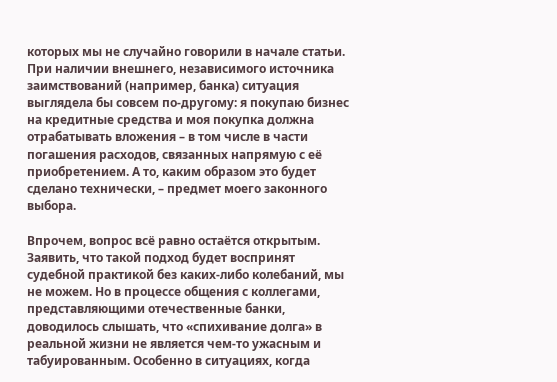которых мы не случайно говорили в начале статьи. При наличии внешнего, независимого источника заимствований (например, банка) ситуация выглядела бы совсем по-другому: я покупаю бизнес на кредитные средства и моя покупка должна отрабатывать вложения – в том числе в части погашения расходов, связанных напрямую с её приобретением. А то, каким образом это будет сделано технически, – предмет моего законного выбора.

Впрочем, вопрос всё равно остаётся открытым. Заявить, что такой подход будет воспринят судебной практикой без каких-либо колебаний, мы не можем. Но в процессе общения с коллегами, представляющими отечественные банки, доводилось слышать, что «спихивание долга» в реальной жизни не является чем-то ужасным и табуированным. Особенно в ситуациях, когда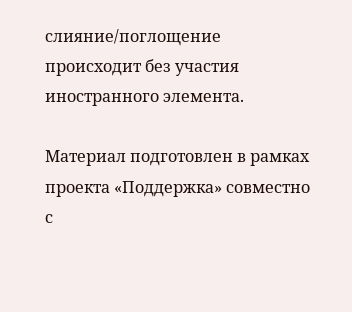слияние/поглощение происходит без участия иностранного элемента.

Материал подготовлен в рамках проекта «Поддержка» совместно с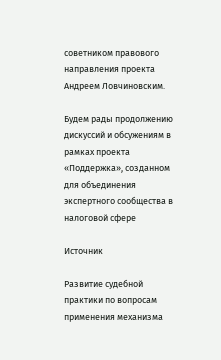советником правового направления проекта Андреем Ловчиновским.

Будем рады продолжению дискуссий и обсужениям в рамках проекта «Поддержка», созданном для объединения экспертного сообщества в налоговой сфере

Источник

Развитие судебной практики по вопросам применения механизма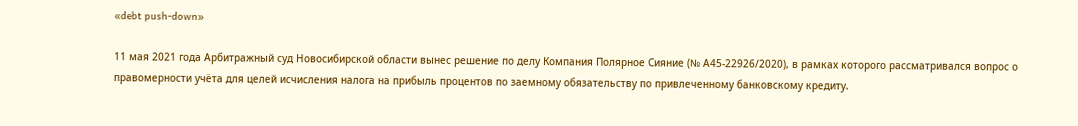«debt push-down»

11 мая 2021 года Арбитражный суд Новосибирской области вынес решение по делу Компания Полярное Сияние (№ А45-22926/2020), в рамках которого рассматривался вопрос о правомерности учёта для целей исчисления налога на прибыль процентов по заемному обязательству по привлеченному банковскому кредиту.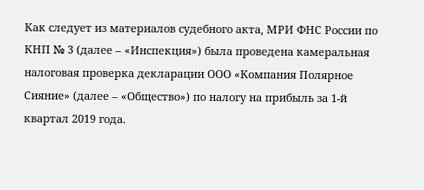Как следует из материалов судебного акта, МРИ ФНС России по КНП № 3 (далее – «Инспекция») была проведена камеральная налоговая проверка декларации ООО «Компания Полярное Сияние» (далее – «Общество») по налогу на прибыль за 1-й квартал 2019 года.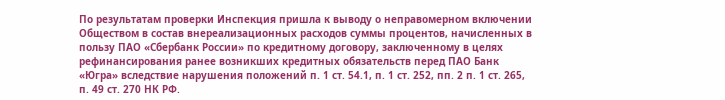По результатам проверки Инспекция пришла к выводу о неправомерном включении Обществом в состав внереализационных расходов суммы процентов, начисленных в пользу ПАО «Сбербанк России» по кредитному договору, заключенному в целях рефинансирования ранее возникших кредитных обязательств перед ПАО Банк «Югра» вследствие нарушения положений п. 1 ст. 54.1, п. 1 ст. 252, пп. 2 п. 1 ст. 265, п. 49 ст. 270 НК РФ.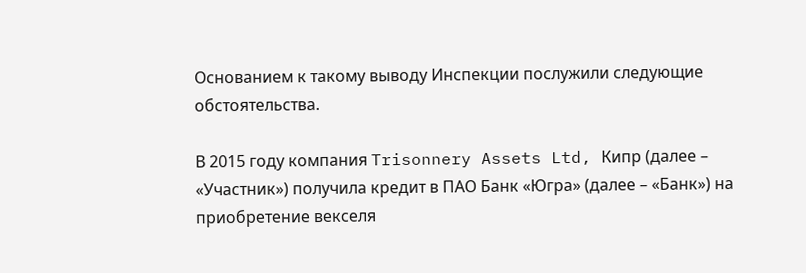Основанием к такому выводу Инспекции послужили следующие обстоятельства.

В 2015 году компания Trisonnery Assets Ltd, Кипр (далее – «Участник») получила кредит в ПАО Банк «Югра» (далее – «Банк») на приобретение векселя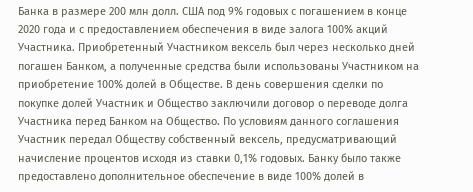Банка в размере 200 млн долл. США под 9% годовых с погашением в конце 2020 года и с предоставлением обеспечения в виде залога 100% акций Участника. Приобретенный Участником вексель был через несколько дней погашен Банком, а полученные средства были использованы Участником на приобретение 100% долей в Обществе. В день совершения сделки по покупке долей Участник и Общество заключили договор о переводе долга Участника перед Банком на Общество. По условиям данного соглашения Участник передал Обществу собственный вексель, предусматривающий начисление процентов исходя из ставки 0,1% годовых. Банку было также предоставлено дополнительное обеспечение в виде 100% долей в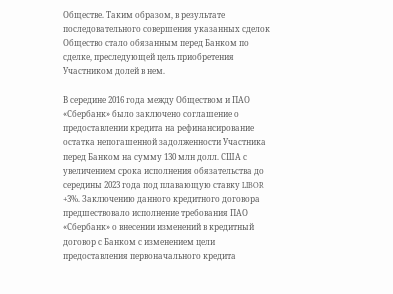Обществе. Таким образом, в результате последовательного совершения указанных сделок Общество стало обязанным перед Банком по сделке, преследующей цель приобретения Участником долей в нем.

В середине 2016 года между Обществом и ПАО «Сбербанк» было заключено соглашение о предоставлении кредита на рефинансирование остатка непогашенной задолженности Участника перед Банком на сумму 130 млн долл. США с увеличением срока исполнения обязательства до середины 2023 года под плавающую ставку LIBOR +3%. Заключению данного кредитного договора предшествовало исполнение требования ПАО «Сбербанк» о внесении изменений в кредитный договор с Банком с изменением цели предоставления первоначального кредита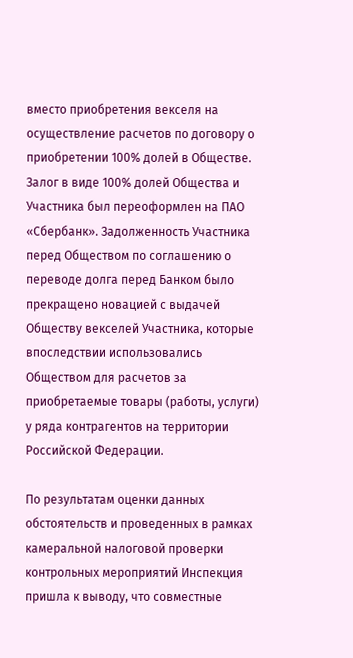вместо приобретения векселя на осуществление расчетов по договору о приобретении 100% долей в Обществе. Залог в виде 100% долей Общества и Участника был переоформлен на ПАО «Сбербанк». Задолженность Участника перед Обществом по соглашению о переводе долга перед Банком было прекращено новацией с выдачей Обществу векселей Участника, которые впоследствии использовались Обществом для расчетов за приобретаемые товары (работы, услуги) у ряда контрагентов на территории Российской Федерации.

По результатам оценки данных обстоятельств и проведенных в рамках камеральной налоговой проверки контрольных мероприятий Инспекция пришла к выводу, что совместные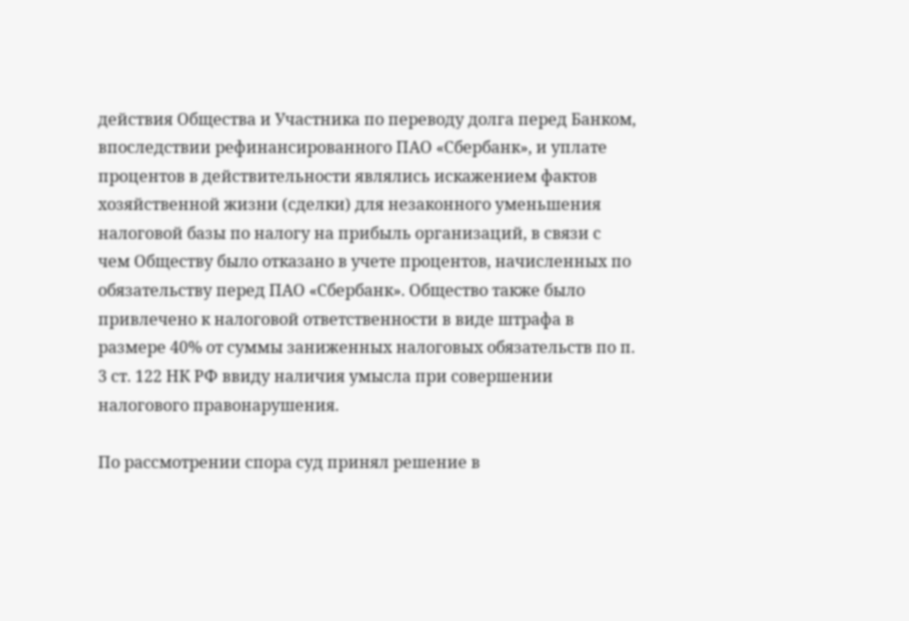действия Общества и Участника по переводу долга перед Банком, впоследствии рефинансированного ПАО «Сбербанк», и уплате процентов в действительности являлись искажением фактов хозяйственной жизни (сделки) для незаконного уменьшения налоговой базы по налогу на прибыль организаций, в связи с чем Обществу было отказано в учете процентов, начисленных по обязательству перед ПАО «Сбербанк». Общество также было привлечено к налоговой ответственности в виде штрафа в размере 40% от суммы заниженных налоговых обязательств по п. 3 ст. 122 НК РФ ввиду наличия умысла при совершении налогового правонарушения.

По рассмотрении спора суд принял решение в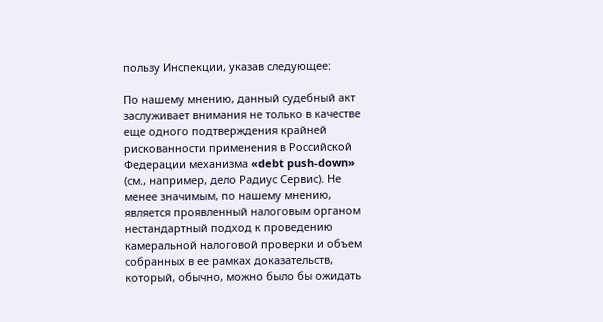пользу Инспекции, указав следующее:

По нашему мнению, данный судебный акт заслуживает внимания не только в качестве еще одного подтверждения крайней рискованности применения в Российской Федерации механизма «debt push-down» (см., например, дело Радиус Сервис). Не менее значимым, по нашему мнению, является проявленный налоговым органом нестандартный подход к проведению камеральной налоговой проверки и объем собранных в ее рамках доказательств, который, обычно, можно было бы ожидать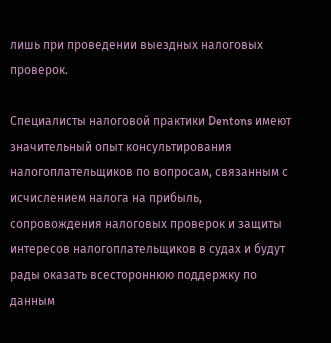лишь при проведении выездных налоговых проверок.

Специалисты налоговой практики Dentons имеют значительный опыт консультирования налогоплательщиков по вопросам, связанным с исчислением налога на прибыль, сопровождения налоговых проверок и защиты интересов налогоплательщиков в судах и будут рады оказать всестороннюю поддержку по данным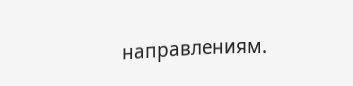направлениям.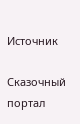Источник

Сказочный портал